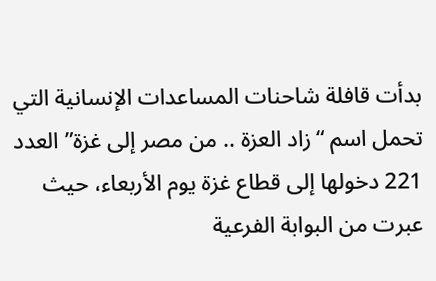بدأت قافلة شاحنات المساعدات الإنسانية التي تحمل اسم “زاد العزة .. من مصر إلى غزة” العدد 221 دخولها إلى قطاع غزة يوم الأربعاء، حيث عبرت من البوابة الفرعية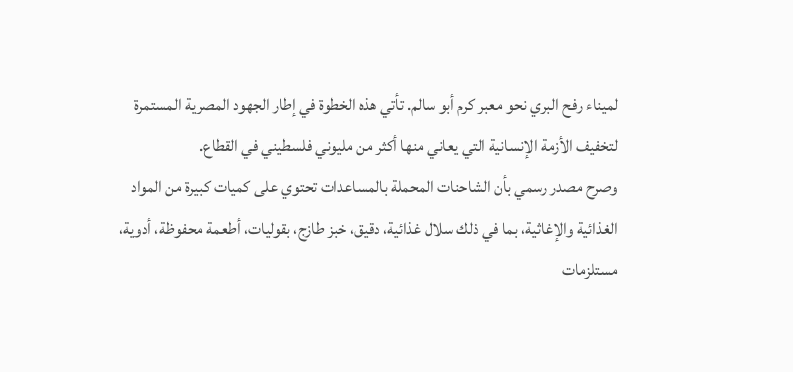لميناء رفح البري نحو معبر كرم أبو سالم. تأتي هذه الخطوة في إطار الجهود المصرية المستمرة لتخفيف الأزمة الإنسانية التي يعاني منها أكثر من مليوني فلسطيني في القطاع.
وصرح مصدر رسمي بأن الشاحنات المحملة بالمساعدات تحتوي على كميات كبيرة من المواد الغذائية والإغاثية، بما في ذلك سلال غذائية، دقيق، خبز طازج، بقوليات، أطعمة محفوظة، أدوية، مستلزمات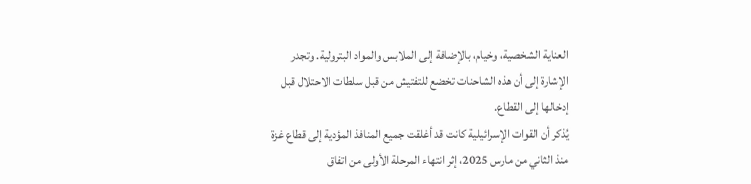العناية الشخصية، وخيام، بالإضافة إلى الملابس والمواد البترولية. وتجدر الإشارة إلى أن هذه الشاحنات تخضع للتفتيش من قبل سلطات الاحتلال قبل إدخالها إلى القطاع.
يُذكر أن القوات الإسرائيلية كانت قد أغلقت جميع المنافذ المؤدية إلى قطاع غزة منذ الثاني من مارس 2025، إثر انتهاء المرحلة الأولى من اتفاق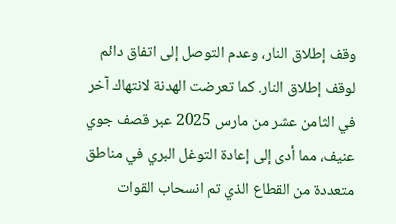وقف إطلاق النار، وعدم التوصل إلى اتفاق دائم لوقف إطلاق النار. كما تعرضت الهدنة لانتهاك آخر في الثامن عشر من مارس 2025 عبر قصف جوي عنيف، مما أدى إلى إعادة التوغل البري في مناطق متعددة من القطاع الذي تم انسحاب القوات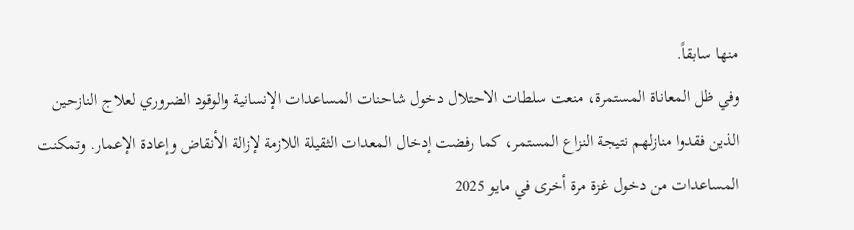منها سابقاً.
وفي ظل المعاناة المستمرة، منعت سلطات الاحتلال دخول شاحنات المساعدات الإنسانية والوقود الضروري لعلاج النازحين الذين فقدوا منازلهم نتيجة النزاع المستمر، كما رفضت إدخال المعدات الثقيلة اللازمة لإزالة الأنقاض وإعادة الإعمار. وتمكنت المساعدات من دخول غزة مرة أخرى في مايو 2025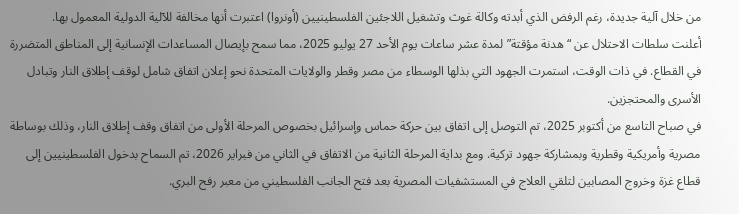من خلال آلية جديدة، رغم الرفض الذي أبدته وكالة غوث وتشغيل اللاجئين الفلسطينيين (أونروا) اعتبرت أنها مخالفة للآلية الدولية المعمول بها.
أعلنت سلطات الاحتلال عن “هدنة مؤقتة” لمدة عشر ساعات يوم الأحد 27 يوليو 2025، مما سمح بإيصال المساعدات الإنسانية إلى المناطق المتضررة في القطاع. في ذات الوقت، استمرت الجهود التي بذلها الوسطاء من مصر وقطر والولايات المتحدة نحو إعلان اتفاق شامل لوقف إطلاق النار وتبادل الأسرى والمحتجزين.
في صباح التاسع من أكتوبر 2025، تم التوصل إلى اتفاق بين حركة حماس وإسرائيل بخصوص المرحلة الأولى من اتفاق وقف إطلاق النار، وذلك بوساطة مصرية وأمريكية وقطرية وبمشاركة جهود تركية. ومع بداية المرحلة الثانية من الاتفاق في الثاني من فبراير 2026، تم السماح بدخول الفلسطينيين إلى قطاع غزة وخروج المصابين لتلقي العلاج في المستشفيات المصرية بعد فتح الجانب الفلسطيني من معبر رفح البري.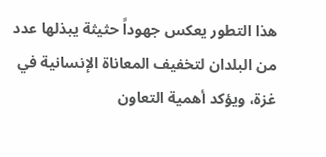هذا التطور يعكس جهوداً حثيثة يبذلها عدد من البلدان لتخفيف المعاناة الإنسانية في غزة، ويؤكد أهمية التعاون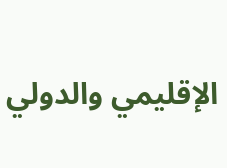الإقليمي والدولي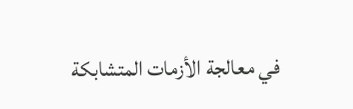في معالجة الأزمات المتشابكة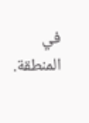في المنطقة.